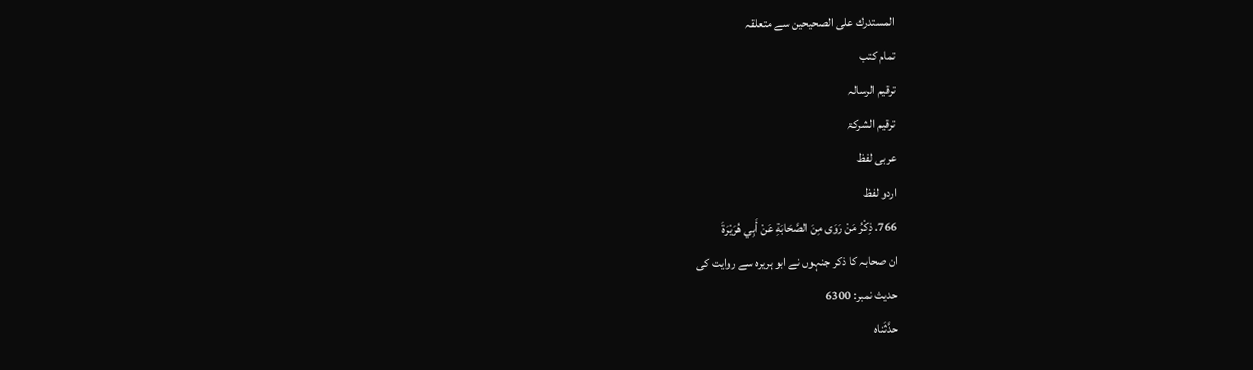المستدرك على الصحيحين سے متعلقہ
تمام کتب
ترقیم الرسالہ
ترقيم الشرکۃ
عربی لفظ
اردو لفظ
766. ذِكْرُ مَنْ رَوَى مِنَ الصَّحَابَةِ عَنْ أَبِي هُرَيْرَةَ
ان صحابہ کا ذکر جنہوں نے ابو ہریرہ سے روایت کی
حدیث نمبر: 6300
حدَّثَناه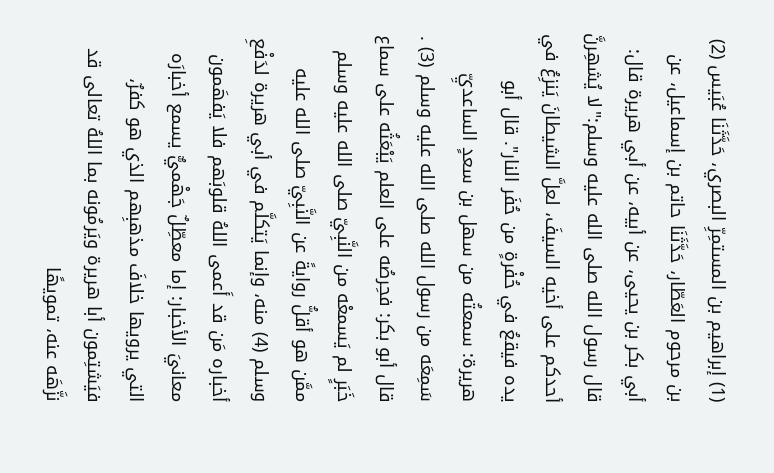(1) إبراهيم بن المستمِرِّ البصري، حَدَّثَنَا عُبَيس (2) بن مرحوم العَطّار، حَدَّثَنَا حاتم بن إسماعيل، عن أبي بكر بن يحيى، عن أبيه، عن أبي هريرة قال: قال رسول الله صلى الله عليه وسلم:"لا يُشهِرنَّ أحدكم على أخيه السيفَ، لعلَّ الشيطانَ يَنزِعُ في يده فيقعُ في حُفْرةٍ من حُفَر النار". قال أبو هريرة: سمعتُه من سهل بن سعدٍ الساعديِّ سَمِعَه من رسول الله صلى الله عليه وسلم (3) . قال أبو بكر: فحِرصُه على العلم يَبْعَثُه على سماع خَبَرٍ لم يَسمعْه من النَّبِيّ صلى الله عليه وسلم ممَّن هو أقلُّ روايةً عن النَّبِيّ صلى الله عليه وسلم (4) منه، وإنما يَتكلَّم في أبي هريرة لدَفْعِ أخباره مَن قد أَعمى اللهُ قلوبَهم فلا يَفهَمون معانيَ الأخبار: إما معطِّلٌ جَهْميٌّ يسمع أخبارَه التي يرويها خلافَ مذهبِهم الذي هو كفرٌ، فيَشتِمون أبا هريرة ويَرمُونه بما اللهُ تعالى قد نزَّهَه عنه، تمويهًا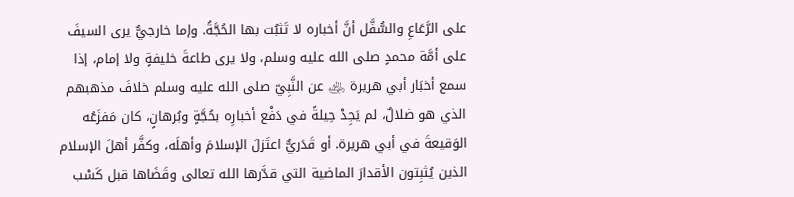على الرَّعَاعِ والسُّفَّل أنَّ أخباره لا تَثبُت بها الحُجَّةُ. وإما خارجيٌّ يرى السيفَ على أمَّة محمدٍ صلى الله عليه وسلم، ولا يرى طاعةَ خليفةٍ ولا إمام، إذا سمع أخبَار أبي هريرة ﵁ عن النَّبِيّ صلى الله عليه وسلم خلافَ مذهبهم الذي هو ضلالٌ، لم يَجِدْ حِيلةً في دَفْع أخبارِه بحُجَّةٍ وبُرهانٍ، كان مَفزَعُه الوَقيعةَ في أبي هريرة. أو قَدَريٌّ اعتَزلَ الإسلامَ وأهلَه، وكفَّر أهلَ الإسلام الذين يُثبِتون الأقدارَ الماضية التي قدَّرها الله تعالى وقَضَاها قبل كَسْب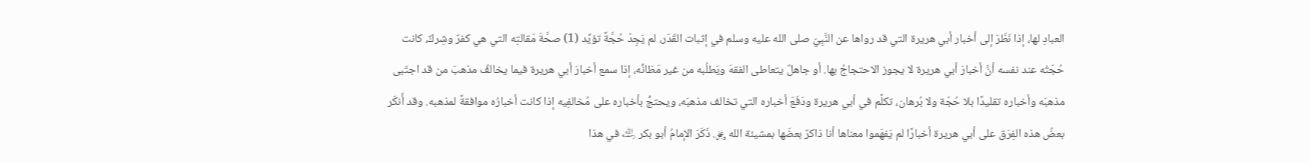العبادِ لها، إذا نَظَرَ إلى أخبار أبي هريرة التي قد رواها عن النَّبِيّ صلى الله عليه وسلم في إثبات القَدَر، لم يَجِدْ حُجَّةً تؤيِّد (1) صحَّةَ مَقالتِه التي هي كفرٌ وشِركٌ، كانت حُجّتُه عند نفسه أنَّ أخبارَ أبي هريرة لا يجوز الاحتجاجُ بها. أو جاهلٌ يتعاطى الفقهَ ويَطلُبه من غير مَظانِّه، إذا سمع أخبارَ أبي هريرة فيما يخالفُ مذهبَ من قد اجتَبى مذهبَه وأخباره تقليدًا بلا حُجّة ولا بُرهان، تكلَّم في أبي هريرة ودَفَعَ أخباره التي تخالف مذهبَه، ويحتجُّ بأخباره على مُخالفِيه إذا كانت أخبارُه موافقةً لمذهبه. وقد أَنكَر بعضُ هذه الفِرَق على أبي هريرة أخبارًا لم يَفهَموا معناها أنا ذاكرٌ بعضَها بمشيئة الله ﷿. ذَكَرَ الإمامُ أبو بكر ﵀ في هذا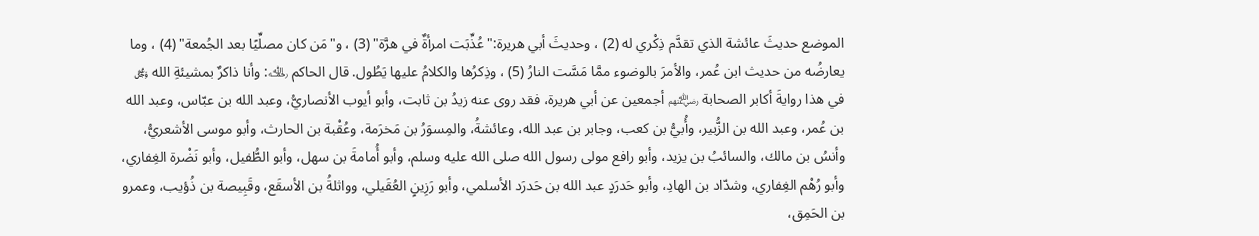الموضع حديثَ عائشة الذي تقدَّم ذِكْري له (2) ، وحديثَ أبي هريرة:"عُذِّبَت امرأةٌ في هرَّة" (3) ، و"مَن كان مصلِّيًا بعد الجُمعة" (4) ، وما يعارضُه من حديث ابن عُمر، والأمرَ بالوضوء ممَّا مَسَّت النارُ (5) ، وذِكرُها والكلامُ عليها يَطُول. قال الحاكم ﵀: وأنا ذاكرٌ بمشيئةِ الله ﷿ في هذا روايةَ أكابر الصحابة ﵃ أجمعين عن أبي هريرة، فقد روى عنه زيدُ بن ثابت، وأبو أيوب الأنصاريُّ، وعبد الله بن عبّاس، وعبد الله بن عُمر، وعبد الله بن الزُّبير، وأُبيُّ بن كعب، وجابر بن عبد الله، وعائشةُ، والمِسوَرُ بن مَخرَمة، وعُقْبة بن الحارث، وأبو موسى الأشعريُّ، وأنسُ بن مالك، والسائبُ بن يزيد، وأبو رافع مولى رسول الله صلى الله عليه وسلم، وأبو أُمامةَ بن سهل، وأبو الطُّفيل، وأبو نَضْرة الغِفاري، وأبو رُهْم الغِفاري، وشدّاد بن الهادِ، وأبو حَدرَدٍ عبد الله بن حَدرَد الأسلمي، وأبو رَزِينٍ العُقَيلي، وواثلةُ بن الأسقَع، وقَبِيصة بن ذُؤيب، وعمرو بن الحَمِق،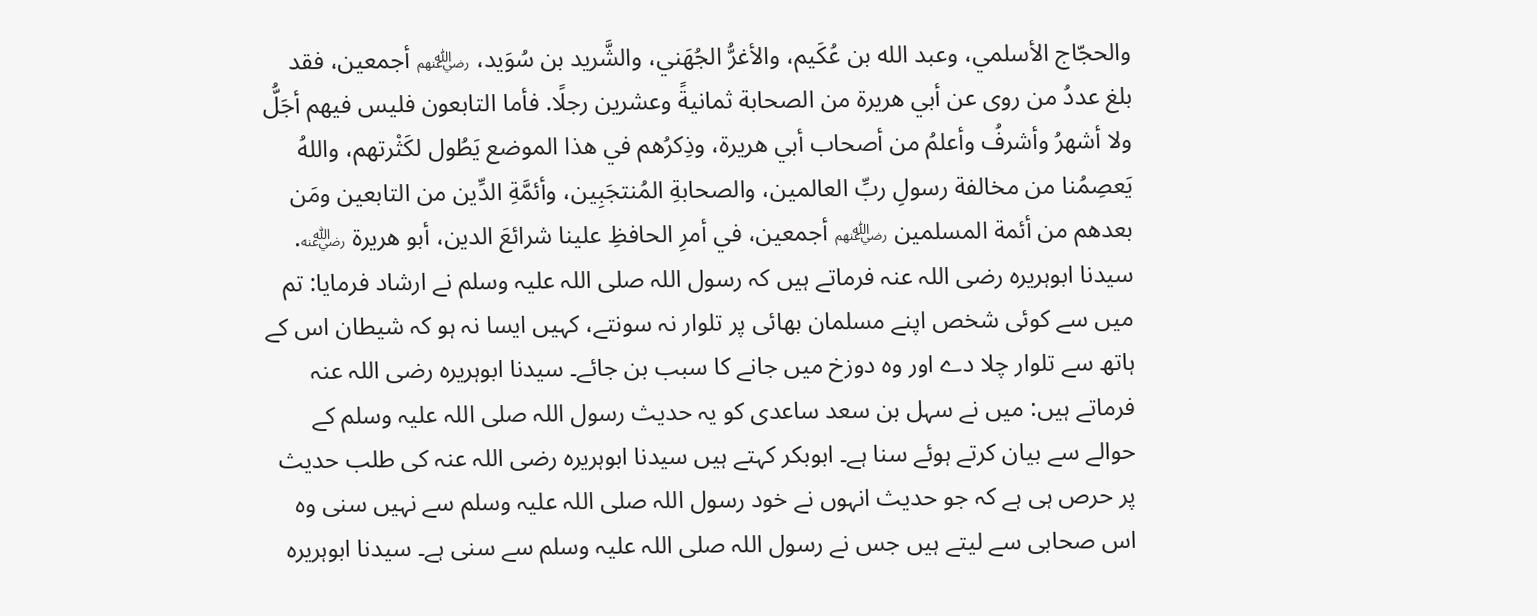والحجّاج الأسلمي، وعبد الله بن عُكَيم، والأغرُّ الجُهَني، والشَّريد بن سُوَيد، ﵃ أجمعين، فقد بلغ عددُ من روى عن أبي هريرة من الصحابة ثمانيةً وعشرين رجلًا. فأما التابعون فليس فيهم أجَلُّ ولا أشهرُ وأشرفُ وأعلمُ من أصحاب أبي هريرة، وذِكرُهم في هذا الموضع يَطُول لكَثْرتهم، واللهُ يَعصِمُنا من مخالفة رسولِ ربِّ العالمين، والصحابةِ المُنتجَبِين، وأئمَّةِ الدِّين من التابعين ومَن بعدهم من أئمة المسلمين ﵃ أجمعين، في أمرِ الحافظِ علينا شرائعَ الدين، أبو هريرة ﵁.
سیدنا ابوہریرہ رضی اللہ عنہ فرماتے ہیں کہ رسول اللہ صلی اللہ علیہ وسلم نے ارشاد فرمایا: تم میں سے کوئی شخص اپنے مسلمان بھائی پر تلوار نہ سونتے، کہیں ایسا نہ ہو کہ شیطان اس کے ہاتھ سے تلوار چلا دے اور وہ دوزخ میں جانے کا سبب بن جائے۔ سیدنا ابوہریرہ رضی اللہ عنہ فرماتے ہیں: میں نے سہل بن سعد ساعدی کو یہ حدیث رسول اللہ صلی اللہ علیہ وسلم کے حوالے سے بیان کرتے ہوئے سنا ہے۔ ابوبکر کہتے ہیں سیدنا ابوہریرہ رضی اللہ عنہ کی طلب حدیث پر حرص ہی ہے کہ جو حدیث انہوں نے خود رسول اللہ صلی اللہ علیہ وسلم سے نہیں سنی وہ اس صحابی سے لیتے ہیں جس نے رسول اللہ صلی اللہ علیہ وسلم سے سنی ہے۔ سیدنا ابوہریرہ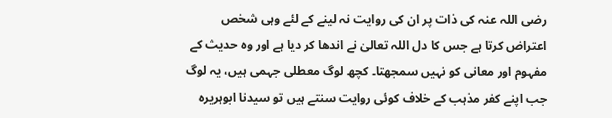رضی اللہ عنہ کی ذات پر ان کی روایت نہ لینے کے لئے وہی شخص اعتراض کرتا ہے جس کا دل اللہ تعالیٰ نے اندھا کر دیا ہے اور وہ حدیث کے مفہوم اور معانی کو نہیں سمجھتا۔ کچھ لوگ معطلی جہمی ہیں، یہ لوگ جب اپنے کفر مذہب کے خلاف کوئی روایت سنتے ہیں تو سیدنا ابوہریرہ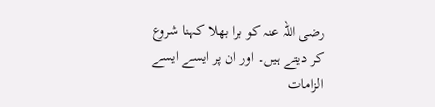رضی اللہ عنہ کو برا بھلا کہنا شروع کر دیتے ہیں۔ اور ان پر ایسے ایسے الزامات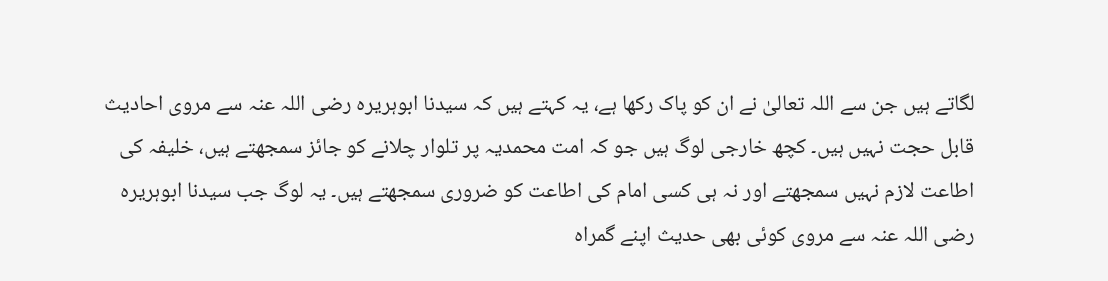لگاتے ہیں جن سے اللہ تعالیٰ نے ان کو پاک رکھا ہے، یہ کہتے ہیں کہ سیدنا ابوہریرہ رضی اللہ عنہ سے مروی احادیث قابل حجت نہیں ہیں۔ کچھ خارجی لوگ ہیں جو کہ امت محمدیہ پر تلوار چلانے کو جائز سمجھتے ہیں، خلیفہ کی اطاعت لازم نہیں سمجھتے اور نہ ہی کسی امام کی اطاعت کو ضروری سمجھتے ہیں۔ یہ لوگ جب سیدنا ابوہریرہ رضی اللہ عنہ سے مروی کوئی بھی حدیث اپنے گمراہ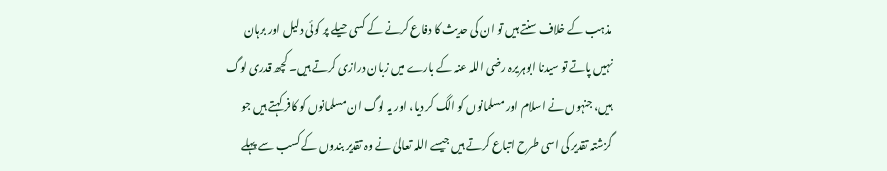مذہب کے خلاف سنتے ہیں تو ان کی حدیث کا دفاع کرنے کے کسی حیلے پر کوئی دلیل اور برہان نہیں پاتے تو سیدنا ابوہریرہ رضی اللہ عنہ کے بارے میں زبان درازی کرتے ہیں۔ کچھ قدری لوگ ہیں، جنہوں نے اسلام اور مسلمانوں کو الگ کر دیا، اور یہ لوگ ان مسلمانوں کو کافر کہتے ہیں جو گزشتہ تقدیر کی اسی طرح اتباع کرتے ہیں جیسے اللہ تعالیٰ نے وہ تقدیر بندوں کے کسب سے پہلے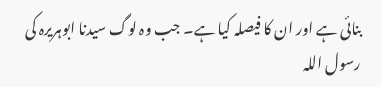بنائی ہے اور ان کا فیصلہ کیا ہے۔ جب وہ لوگ سیدنا ابوہریرہ کی رسول اللہ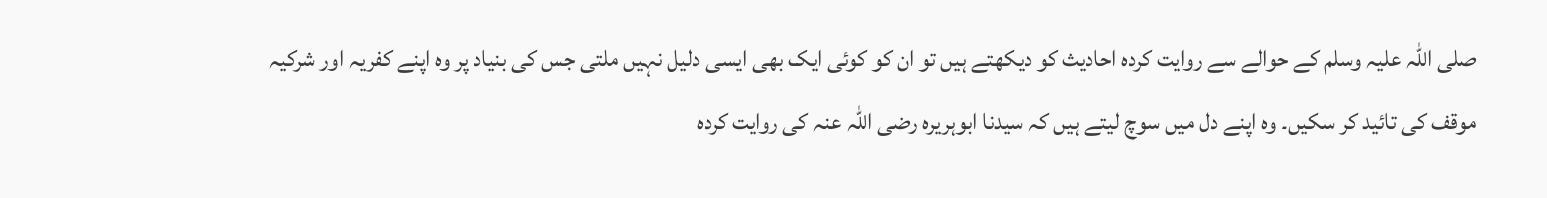صلی اللہ علیہ وسلم کے حوالے سے روایت کردہ احادیث کو دیکھتے ہیں تو ان کو کوئی ایک بھی ایسی دلیل نہیں ملتی جس کی بنیاد پر وہ اپنے کفریہ اور شرکیہ موقف کی تائید کر سکیں۔ وہ اپنے دل میں سوچ لیتے ہیں کہ سیدنا ابوہریرہ رضی اللہ عنہ کی روایت کردہ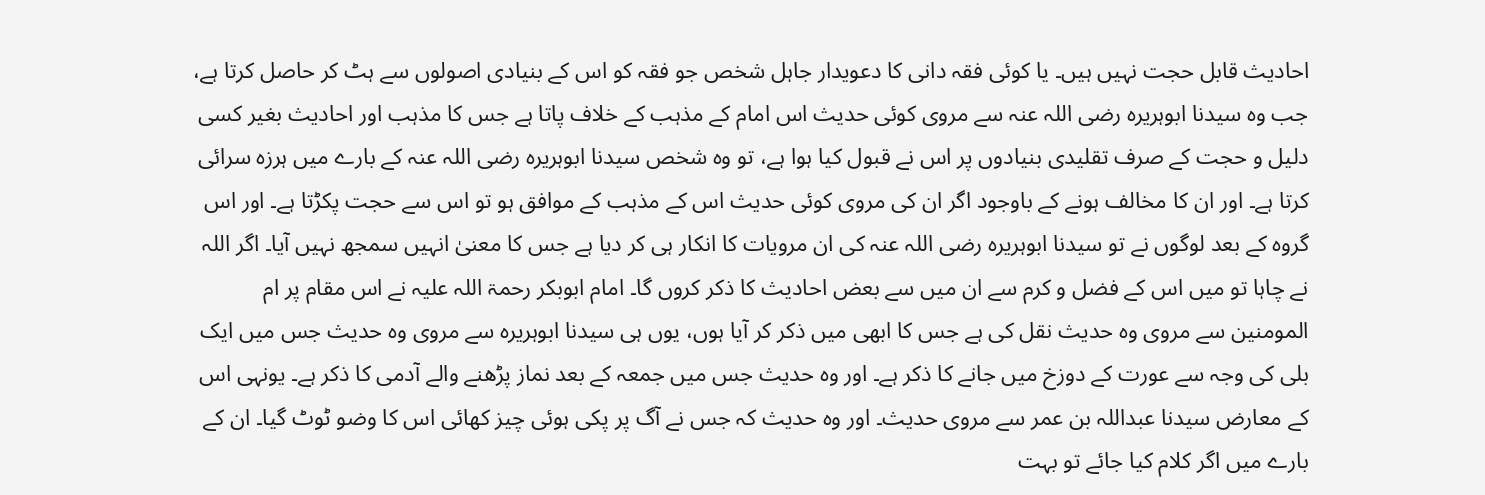احادیث قابل حجت نہیں ہیں۔ یا کوئی فقہ دانی کا دعویدار جاہل شخص جو فقہ کو اس کے بنیادی اصولوں سے ہٹ کر حاصل کرتا ہے، جب وہ سیدنا ابوہریرہ رضی اللہ عنہ سے مروی کوئی حدیث اس امام کے مذہب کے خلاف پاتا ہے جس کا مذہب اور احادیث بغیر کسی دلیل و حجت کے صرف تقلیدی بنیادوں پر اس نے قبول کیا ہوا ہے، تو وہ شخص سیدنا ابوہریرہ رضی اللہ عنہ کے بارے میں ہرزہ سرائی کرتا ہے۔ اور ان کا مخالف ہونے کے باوجود اگر ان کی مروی کوئی حدیث اس کے مذہب کے موافق ہو تو اس سے حجت پکڑتا ہے۔ اور اس گروہ کے بعد لوگوں نے تو سیدنا ابوہریرہ رضی اللہ عنہ کی ان مرویات کا انکار ہی کر دیا ہے جس کا معنیٰ انہیں سمجھ نہیں آیا۔ اگر اللہ نے چاہا تو میں اس کے فضل و کرم سے ان میں سے بعض احادیث کا ذکر کروں گا۔ امام ابوبکر رحمۃ اللہ علیہ نے اس مقام پر ام المومنین سے مروی وہ حدیث نقل کی ہے جس کا ابھی میں ذکر کر آیا ہوں، یوں ہی سیدنا ابوہریرہ سے مروی وہ حدیث جس میں ایک بلی کی وجہ سے عورت کے دوزخ میں جانے کا ذکر ہے۔ اور وہ حدیث جس میں جمعہ کے بعد نماز پڑھنے والے آدمی کا ذکر ہے۔ یونہی اس کے معارض سیدنا عبداللہ بن عمر سے مروی حدیث۔ اور وہ حدیث کہ جس نے آگ پر پکی ہوئی چیز کھائی اس کا وضو ٹوٹ گیا۔ ان کے بارے میں اگر کلام کیا جائے تو بہت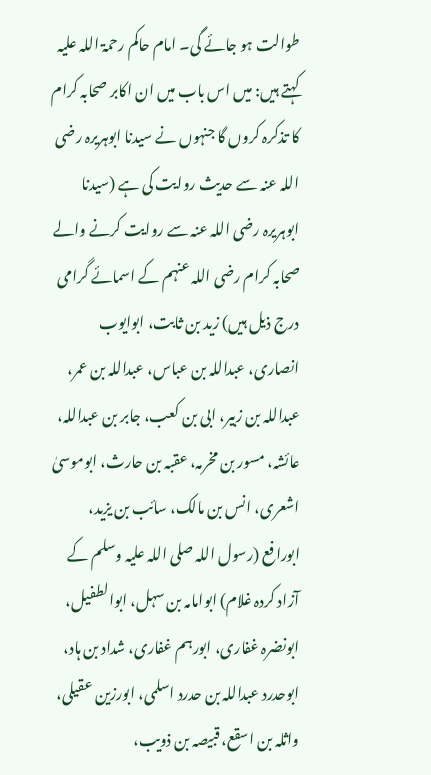طوالت ہو جائے گی۔ امام حاکم رحمۃ اللہ علیہ کہتے ہیں: میں اس باب میں ان اکابر صحابہ کرام کا تذکرہ کروں گا جنہوں نے سیدنا ابوہریرہ رضی اللہ عنہ سے حدیث روایت کی ہے (سیدنا ابوہریرہ رضی اللہ عنہ سے روایت کرنے والے صحابہ کرام رضی اللہ عنہم کے اسمائے گرامی درج ذیل ہیں) زید بن ثابت، ابوایوب انصاری، عبداللہ بن عباس، عبداللہ بن عمر، عبداللہ بن زبیر، ابی بن کعب، جابر بن عبداللہ، عائشہ، مسور بن مخرمہ، عقبہ بن حارث، ابوموسیٰ اشعری، انس بن مالک، سائب بن یزید، ابورافع (رسول اللہ صلی اللہ علیہ وسلم کے آزاد کردہ غلام) ابوامامہ بن سہل، ابوالطفیل، ابونضرہ غفاری، ابورہم غفاری، شداد بن ہاد، ابوحدرد عبداللہ بن حدرد اسلمی، ابورزین عقیلی، واثلہ بن اسقع، قبیصہ بن ذویب،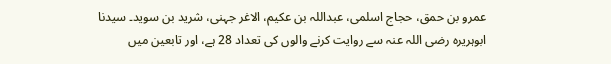عمرو بن حمق، حجاج اسلمی، عبداللہ بن عکیم، الاغر جہنی، شرید بن سوید۔ سیدنا ابوہریرہ رضی اللہ عنہ سے روایت کرنے والوں کی تعداد 28 ہے، اور تابعین میں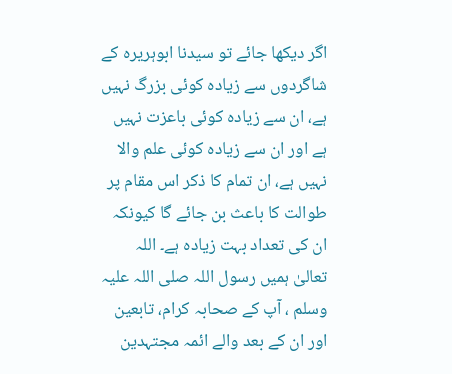اگر دیکھا جائے تو سیدنا ابوہریرہ کے شاگردوں سے زیادہ کوئی بزرگ نہیں ہے، ان سے زیادہ کوئی باعزت نہیں ہے اور ان سے زیادہ کوئی علم والا نہیں ہے، ان تمام کا ذکر اس مقام پر طوالت کا باعث بن جائے گا کیونکہ ان کی تعداد بہت زیادہ ہے۔ اللہ تعالیٰ ہمیں رسول اللہ صلی اللہ علیہ وسلم ، آپ کے صحابہ کرام، تابعین اور ان کے بعد والے ائمہ مجتہدین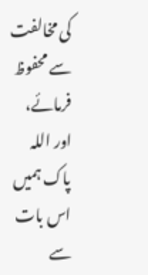کی مخالفت سے محفوظ فرمائے، اور اللہ پاک ہمیں اس بات سے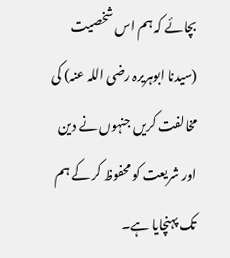بچائے کہ ہم اس شخصیت (سیدنا ابوہریرہ رضی اللہ عنہ) کی مخالفت کریں جنہوں نے دین اور شریعت کو محفوظ کر کے ہم تک پہنچایا ہے۔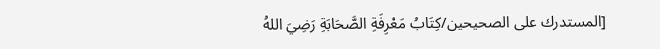[المستدرك على الصحيحين/كِتَابُ مَعْرِفَةِ الصَّحَابَةِ رَضِيَ اللهُ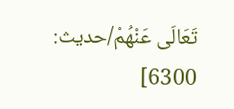تَعَالَى عَنْهُمْ/حدیث: 6300]